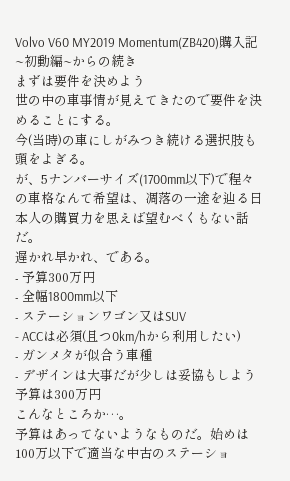Volvo V60 MY2019 Momentum(ZB420)購入記~初動編~からの続き
まずは要件を決めよう
世の中の車事情が見えてきたので要件を決めることにする。
今(当時)の車にしがみつき続ける選択肢も頭をよぎる。
が、5ナンバーサイズ(1700mm以下)で程々の車格なんて希望は、凋落の一途を辿る日本人の購買力を思えば望むべくもない話だ。
遅かれ早かれ、である。
- 予算300万円
- 全幅1800mm以下
- ステーションワゴン又はSUV
- ACCは必須(且つ0km/hから利用したい)
- ガンメタが似合う車種
- デザインは大事だが少しは妥協もしよう
予算は300万円
こんなところか…。
予算はあってないようなものだ。始めは100万以下で適当な中古のステーショ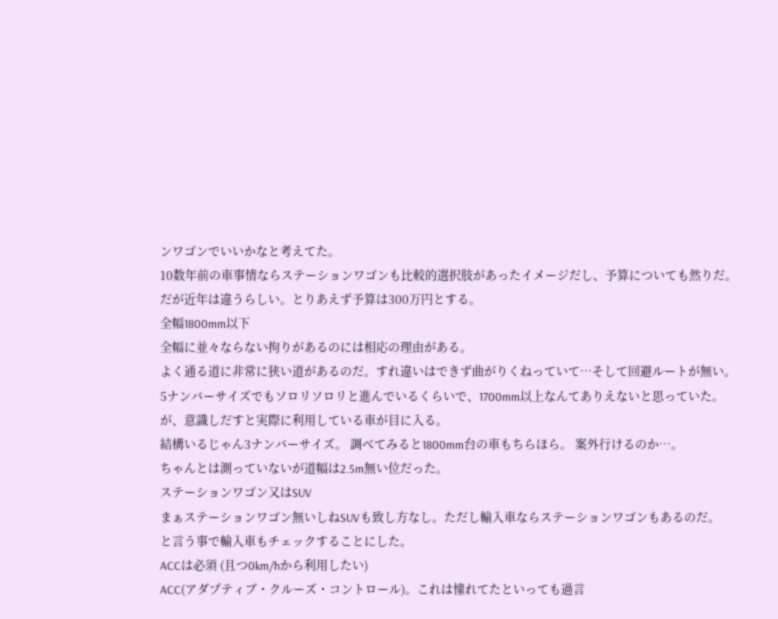ンワゴンでいいかなと考えてた。
10数年前の車事情ならステーションワゴンも比較的選択肢があったイメージだし、予算についても然りだ。
だが近年は違うらしい。とりあえず予算は300万円とする。
全幅1800mm以下
全幅に並々ならない拘りがあるのには相応の理由がある。
よく通る道に非常に狭い道があるのだ。すれ違いはできず曲がりくねっていて…そして回避ルートが無い。
5ナンバーサイズでもソロリソロリと進んでいるくらいで、1700mm以上なんてありえないと思っていた。
が、意識しだすと実際に利用している車が目に入る。
結構いるじゃん3ナンバーサイズ。 調べてみると1800mm台の車もちらほら。 案外行けるのか…。
ちゃんとは測っていないが道幅は2.5m無い位だった。
ステーションワゴン又はSUV
まぁステーションワゴン無いしねSUVも致し方なし。ただし輸入車ならステーションワゴンもあるのだ。
と言う事で輸入車もチェックすることにした。
ACCは必須 (且つ0km/hから利用したい)
ACC(アダプティブ・クルーズ・コントロール)。これは憧れてたといっても過言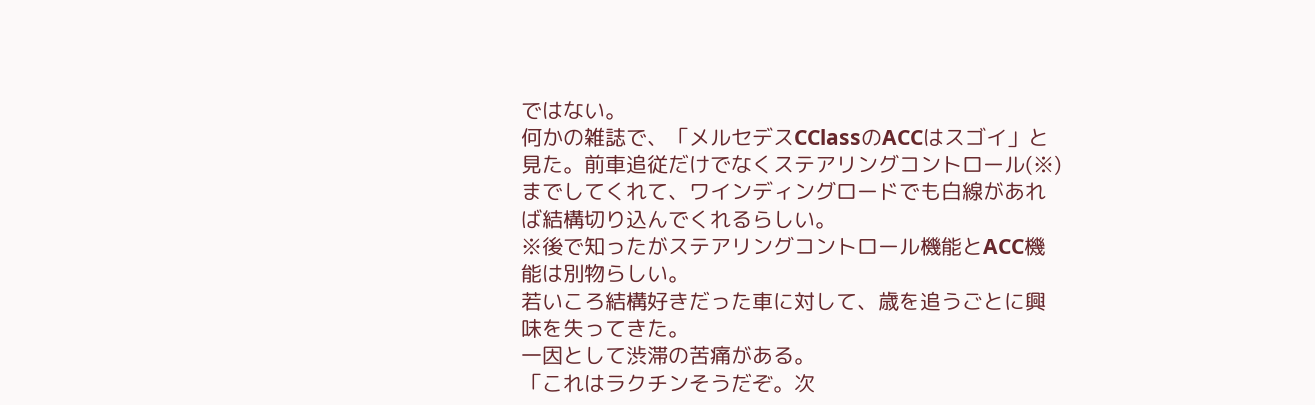ではない。
何かの雑誌で、「メルセデスCClassのACCはスゴイ」と見た。前車追従だけでなくステアリングコントロール(※)までしてくれて、ワインディングロードでも白線があれば結構切り込んでくれるらしい。
※後で知ったがステアリングコントロール機能とACC機能は別物らしい。
若いころ結構好きだった車に対して、歳を追うごとに興味を失ってきた。
一因として渋滞の苦痛がある。
「これはラクチンそうだぞ。次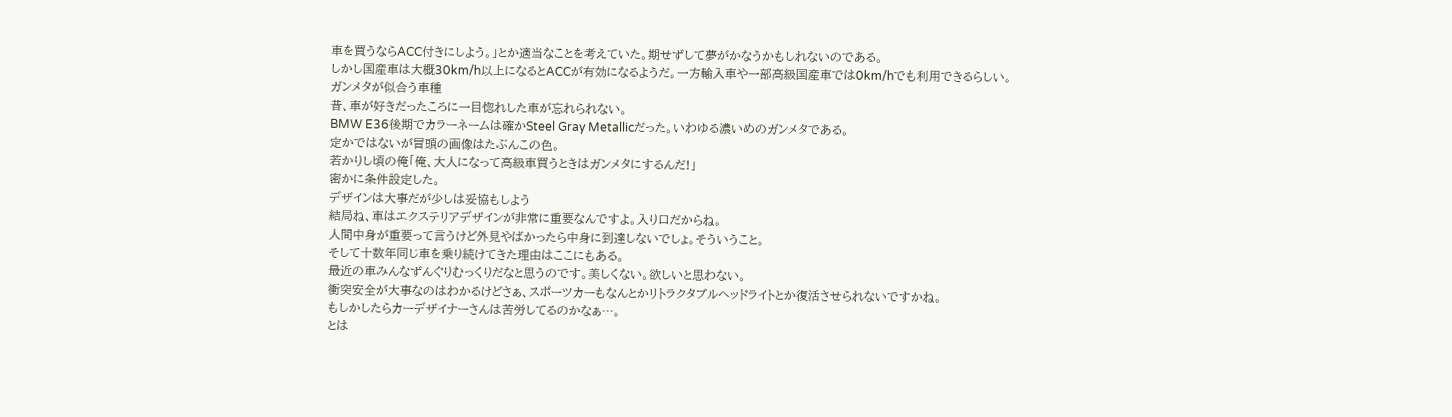車を買うならACC付きにしよう。」とか適当なことを考えていた。期せずして夢がかなうかもしれないのである。
しかし国産車は大概30km/h以上になるとACCが有効になるようだ。一方輸入車や一部高級国産車では0km/hでも利用できるらしい。
ガンメタが似合う車種
昔、車が好きだったころに一目惚れした車が忘れられない。
BMW E36後期でカラーネームは確かSteel Gray Metallicだった。いわゆる濃いめのガンメタである。
定かではないが冒頭の画像はたぶんこの色。
若かりし頃の俺「俺、大人になって高級車買うときはガンメタにするんだ!」
密かに条件設定した。
デザインは大事だが少しは妥協もしよう
結局ね、車はエクステリアデザインが非常に重要なんですよ。入り口だからね。
人間中身が重要って言うけど外見やばかったら中身に到達しないでしょ。そういうこと。
そして十数年同じ車を乗り続けてきた理由はここにもある。
最近の車みんなずんぐりむっくりだなと思うのです。美しくない。欲しいと思わない。
衝突安全が大事なのはわかるけどさぁ、スポーツカーもなんとかリトラクタブルヘッドライトとか復活させられないですかね。
もしかしたらカーデザイナーさんは苦労してるのかなぁ…。
とは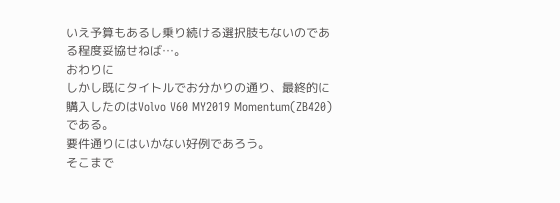いえ予算もあるし乗り続ける選択肢もないのである程度妥協せねば…。
おわりに
しかし既にタイトルでお分かりの通り、最終的に購入したのはVolvo V60 MY2019 Momentum(ZB420)である。
要件通りにはいかない好例であろう。
そこまで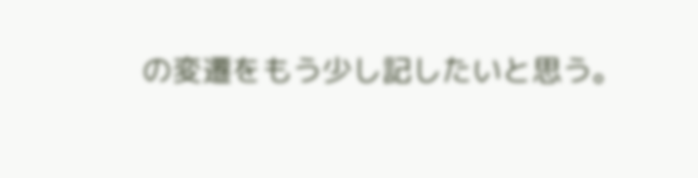の変遷をもう少し記したいと思う。